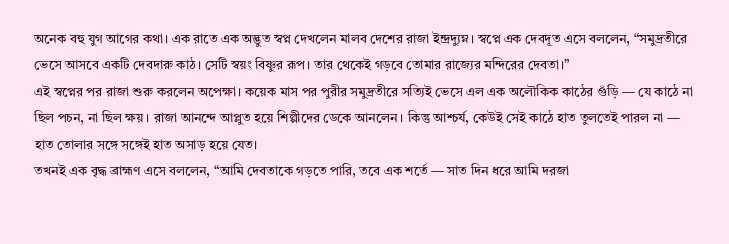অনেক বহু যুগ আগের কথা। এক রাতে এক অদ্ভুত স্বপ্ন দেখলেন মালব দেশের রাজা ইন্দ্রদ্যুম্ন। স্বপ্নে এক দেবদূত এসে বললেন, “সমুদ্রতীরে ভেসে আসবে একটি দেবদারু কাঠ। সেটি স্বয়ং বিষ্ণুর রূপ। তার থেকেই গড়বে তোমার রাজ্যের মন্দিরের দেবতা।”
এই স্বপ্নের পর রাজা শুরু করলেন অপেক্ষা। কয়েক মাস পর পুরীর সমুদ্রতীরে সত্যিই ভেসে এল এক অলৌকিক কাঠের গুঁড়ি — যে কাঠে না ছিল পচন, না ছিল ক্ষয়। রাজা আনন্দে আপ্লুত হয়ে শিল্পীদের ডেকে আনলেন। কিন্তু আশ্চর্য, কেউই সেই কাঠে হাত তুলতেই পারল না — হাত তোলার সঙ্গে সঙ্গেই হাত অসাড় হয়ে যেত।
তখনই এক বৃদ্ধ ব্রাহ্মণ এসে বললেন, “আমি দেবতাকে গড়তে পারি, তবে এক শর্তে — সাত দিন ধরে আমি দরজা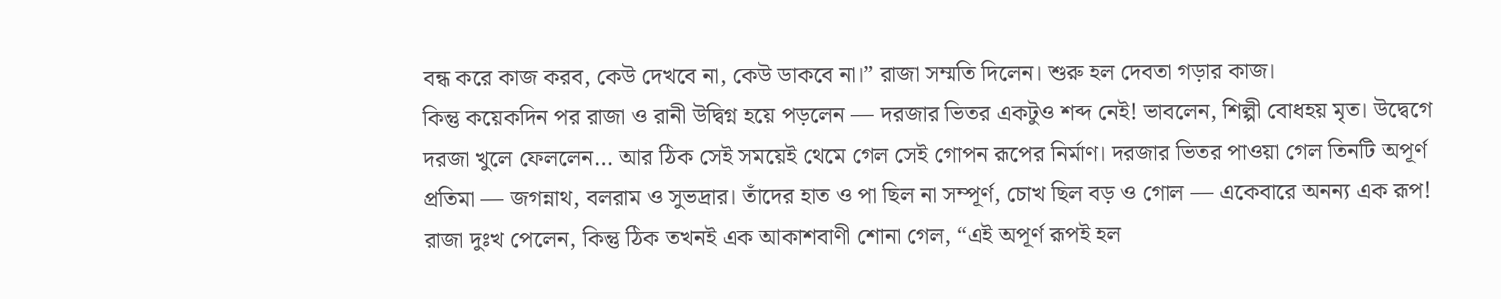বন্ধ করে কাজ করব, কেউ দেখবে না, কেউ ডাকবে না।” রাজা সম্মতি দিলেন। শুরু হল দেবতা গড়ার কাজ।
কিন্তু কয়েকদিন পর রাজা ও রানী উদ্বিগ্ন হয়ে পড়লেন — দরজার ভিতর একটুও শব্দ নেই! ভাবলেন, শিল্পী বোধহয় মৃত। উদ্বেগে দরজা খুলে ফেললেন… আর ঠিক সেই সময়েই থেমে গেল সেই গোপন রূপের নির্মাণ। দরজার ভিতর পাওয়া গেল তিনটি অপূর্ণ প্রতিমা — জগন্নাথ, বলরাম ও সুভদ্রার। তাঁদের হাত ও পা ছিল না সম্পূর্ণ, চোখ ছিল বড় ও গোল — একেবারে অনন্য এক রূপ!
রাজা দুঃখ পেলেন, কিন্তু ঠিক তখনই এক আকাশবাণী শোনা গেল, “এই অপূর্ণ রূপই হল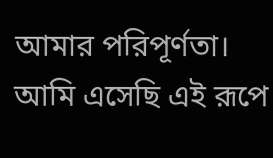আমার পরিপূর্ণতা। আমি এসেছি এই রূপে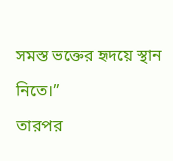সমস্ত ভক্তের হৃদয়ে স্থান নিতে।”
তারপর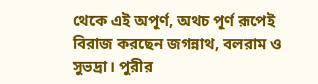থেকে এই অপূর্ণ, অথচ পূর্ণ রূপেই বিরাজ করছেন জগন্নাথ, বলরাম ও সুভদ্রা। পুরীর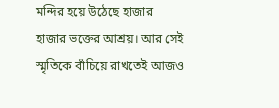মন্দির হয়ে উঠেছে হাজার হাজার ভক্তের আশ্রয়। আর সেই স্মৃতিকে বাঁচিয়ে রাখতেই আজও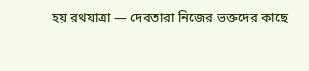হয় রথযাত্রা — দেবতারা নিজের ভক্তদের কাছে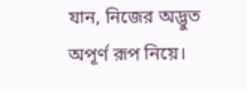যান, নিজের অদ্ভুত অপূর্ণ রূপ নিয়ে।